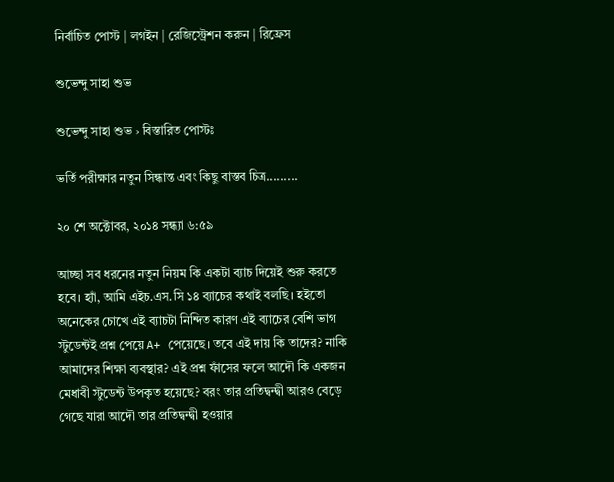নির্বাচিত পোস্ট | লগইন | রেজিস্ট্রেশন করুন | রিফ্রেস

শুভেন্দু সাহা শুভ

শুভেন্দু সাহা শুভ › বিস্তারিত পোস্টঃ

ভর্তি পরীক্ষার নতুন সিন্ধান্ত এবং কিছু বাস্তব চিত্র.........

২০ শে অক্টোবর, ২০১৪ সন্ধ্যা ৬:৫৯

আচ্ছা সব ধরনের নতুন নিয়ম কি একটা ব্যাচ দিয়েই শুরু করতে হবে। হ্যাঁ, আমি এইচ.এস.সি ১৪ ব্যাচের কথাই বলছি। হইতো অনেকের চোখে এই ব্যাচটা নিন্দিত কারণ এই ব্যাচের বেশি ভাগ স্টুডেন্টই প্রশ্ন পেয়ে A+ পেয়েছে। তবে এই দায় কি তাদের? নাকি আমাদের শিক্ষা ব্যবস্থার? এই প্রশ্ন ফাঁসের ফলে আদৌ কি একজন মেধাবী স্টুডেন্ট উপকৃত হয়েছে? বরং তার প্রতিদ্বন্দ্বী আরও বেড়ে গেছে যারা আদৌ তার প্রতিদ্বন্দ্বী হওয়ার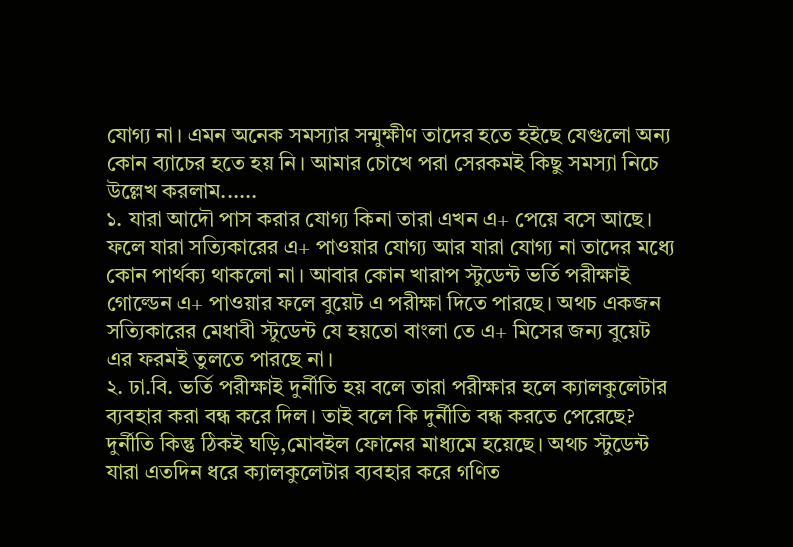যোগ্য না। এমন অনেক সমস্যার সন্মুক্ষীণ তাদের হতে হইছে যেগুলো অন্য কোন ব্যাচের হতে হয় নি। আমার চোখে পরা সেরকমই কিছু সমস্যা নিচে উল্লেখ করলাম......
১. যারা আদৌ পাস করার যোগ্য কিনা তারা এখন এ+ পেয়ে বসে আছে। ফলে যারা সত্যিকারের এ+ পাওয়ার যোগ্য আর যারা যোগ্য না তাদের মধ্যে কোন পার্থক্য থাকলো না। আবার কোন খারাপ স্টুডেন্ট ভর্তি পরীক্ষাই গোল্ডেন এ+ পাওয়ার ফলে বুয়েট এ পরীক্ষা দিতে পারছে। অথচ একজন সত্যিকারের মেধাবী স্টুডেন্ট যে হয়তো বাংলা তে এ+ মিসের জন্য বুয়েট এর ফরমই তুলতে পারছে না।
২. ঢা.বি. ভর্তি পরীক্ষাই দুর্নীতি হয় বলে তারা পরীক্ষার হলে ক্যালকুলেটার ব্যবহার করা বন্ধ করে দিল। তাই বলে কি দুর্নীতি বন্ধ করতে পেরেছে? দুর্নীতি কিন্তু ঠিকই ঘড়ি,মোবইল ফোনের মাধ্যমে হয়েছে। অথচ স্টুডেন্ট যারা এতদিন ধরে ক্যালকুলেটার ব্যবহার করে গণিত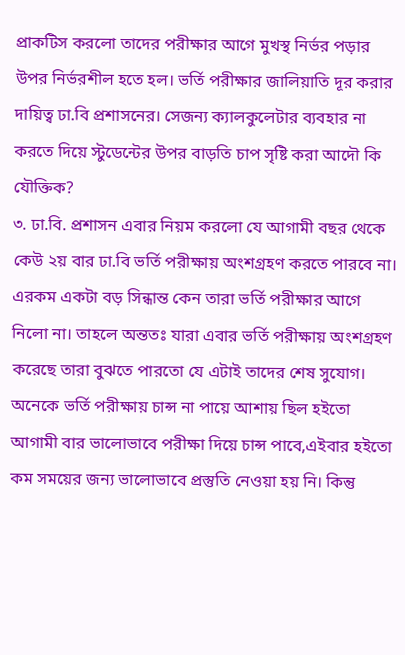প্রাকটিস করলো তাদের পরীক্ষার আগে মুখস্থ নির্ভর পড়ার উপর নির্ভরশীল হতে হল। ভর্তি পরীক্ষার জালিয়াতি দূর করার দায়িত্ব ঢা.বি প্রশাসনের। সেজন্য ক্যালকুলেটার ব্যবহার না করতে দিয়ে স্টুডেন্টের উপর বাড়তি চাপ সৃষ্টি করা আদৌ কি যৌক্তিক?
৩. ঢা.বি. প্রশাসন এবার নিয়ম করলো যে আগামী বছর থেকে কেউ ২য় বার ঢা.বি ভর্তি পরীক্ষায় অংশগ্রহণ করতে পারবে না। এরকম একটা বড় সিন্ধান্ত কেন তারা ভর্তি পরীক্ষার আগে নিলো না। তাহলে অন্ততঃ যারা এবার ভর্তি পরীক্ষায় অংশগ্রহণ করেছে তারা বুঝতে পারতো যে এটাই তাদের শেষ সুযোগ। অনেকে ভর্তি পরীক্ষায় চান্স না পায়ে আশায় ছিল হইতো আগামী বার ভালোভাবে পরীক্ষা দিয়ে চান্স পাবে,এইবার হইতো কম সময়ের জন্য ভালোভাবে প্রস্তুতি নেওয়া হয় নি। কিন্তু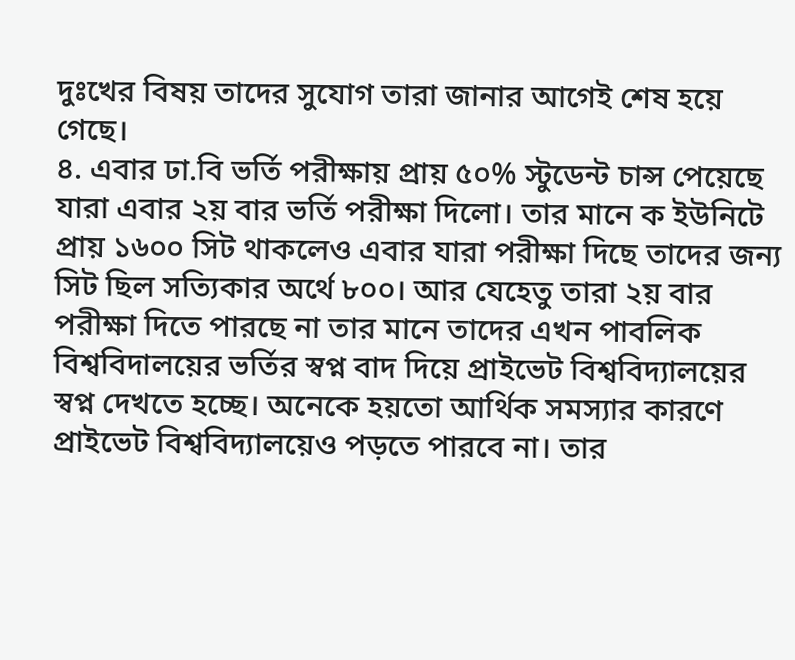দুঃখের বিষয় তাদের সুযোগ তারা জানার আগেই শেষ হয়ে গেছে।
৪. এবার ঢা.বি ভর্তি পরীক্ষায় প্রায় ৫০% স্টুডেন্ট চান্স পেয়েছে যারা এবার ২য় বার ভর্তি পরীক্ষা দিলো। তার মানে ক ইউনিটে প্রায় ১৬০০ সিট থাকলেও এবার যারা পরীক্ষা দিছে তাদের জন্য সিট ছিল সত্যিকার অর্থে ৮০০। আর যেহেতু তারা ২য় বার পরীক্ষা দিতে পারছে না তার মানে তাদের এখন পাবলিক বিশ্ববিদালয়ের ভর্তির স্বপ্ন বাদ দিয়ে প্রাইভেট বিশ্ববিদ্যালয়ের স্বপ্ন দেখতে হচ্ছে। অনেকে হয়তো আর্থিক সমস্যার কারণে প্রাইভেট বিশ্ববিদ্যালয়েও পড়তে পারবে না। তার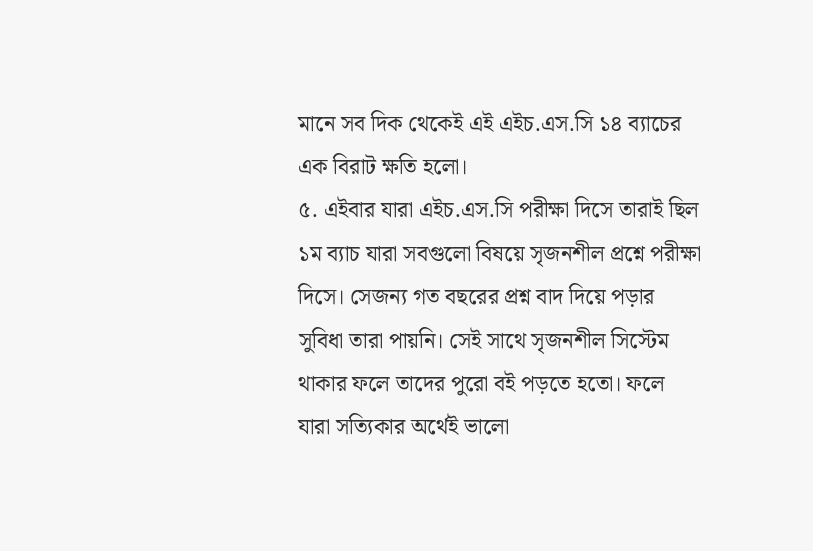মানে সব দিক থেকেই এই এইচ.এস.সি ১৪ ব্যাচের এক বিরাট ক্ষতি হলো।
৫. এইবার যারা এইচ.এস.সি পরীক্ষা দিসে তারাই ছিল ১ম ব্যাচ যারা সবগুলো বিষয়ে সৃজনশীল প্রশ্নে পরীক্ষা দিসে। সেজন্য গত বছরের প্রশ্ন বাদ দিয়ে পড়ার সুবিধা তারা পায়নি। সেই সাথে সৃজনশীল সিস্টেম থাকার ফলে তাদের পুরো বই পড়তে হতো। ফলে যারা সত্যিকার অর্থেই ভালো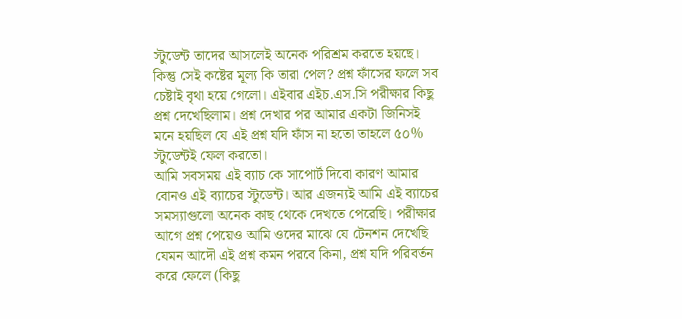স্টুডেন্ট তাদের আসলেই অনেক পরিশ্রম করতে হয়ছে। কিন্তু সেই কষ্টের মূল্য কি তারা পেল? প্রশ্ন ফাঁসের ফলে সব চেষ্টাই বৃথা হয়ে গেলো। এইবার এইচ.এস.সি পরীক্ষার কিছু প্রশ্ন দেখেছিলাম। প্রশ্ন দেখার পর আমার একটা জিনিসই মনে হয়ছিল যে এই প্রশ্ন যদি ফাঁস না হতো তাহলে ৫০% স্টুডেন্টই ফেল করতো।
আমি সবসময় এই ব্যাচ কে সাপোর্ট দিবো কারণ আমার বোনও এই ব্যাচের স্টুডেন্ট। আর এজন্যই আমি এই ব্যাচের সমস্যাগুলো অনেক কাছ থেকে দেখতে পেরেছি। পরীক্ষার আগে প্রশ্ন পেয়েও আমি ওদের মাঝে যে টেনশন দেখেছি যেমন আদৌ এই প্রশ্ন কমন পরবে কিনা, প্রশ্ন যদি পরিবর্তন করে ফেলে (কিছু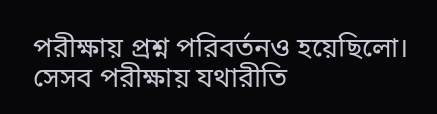পরীক্ষায় প্রশ্ন পরিবর্তনও হয়েছিলো। সেসব পরীক্ষায় যথারীতি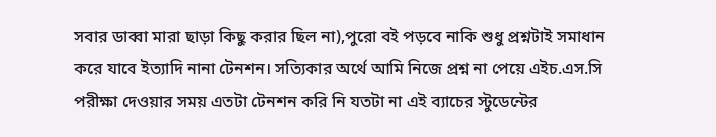সবার ডাব্বা মারা ছাড়া কিছু করার ছিল না),পুরো বই পড়বে নাকি শুধু প্রশ্নটাই সমাধান করে যাবে ইত্যাদি নানা টেনশন। সত্যিকার অর্থে আমি নিজে প্রশ্ন না পেয়ে এইচ.এস.সি পরীক্ষা দেওয়ার সময় এতটা টেনশন করি নি যতটা না এই ব্যাচের স্টুডেন্টের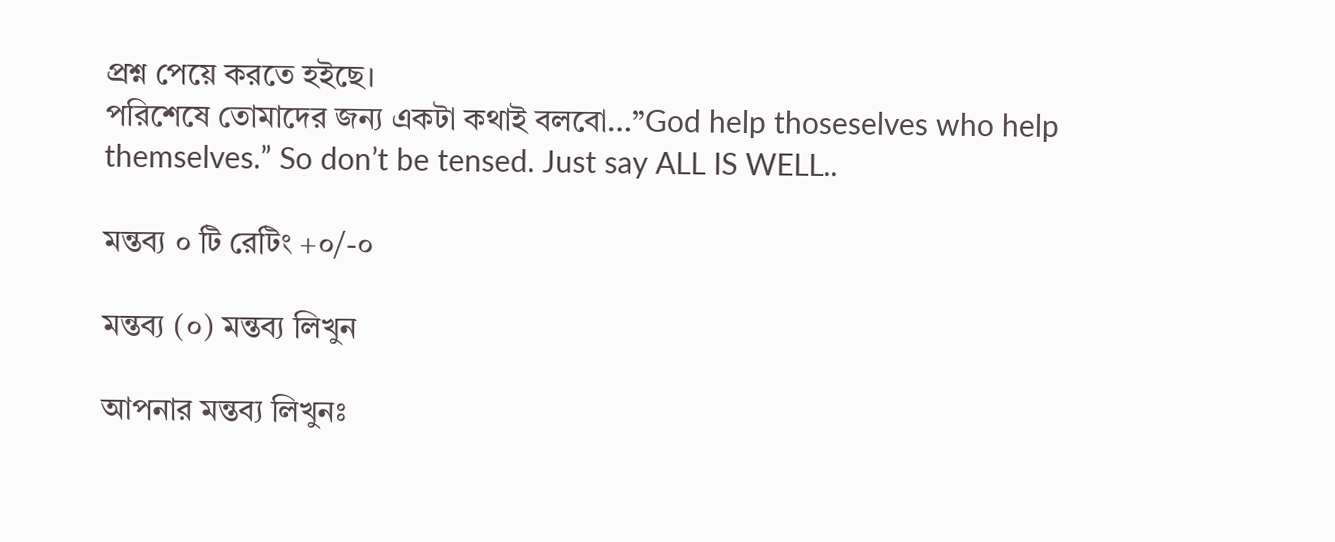প্রশ্ন পেয়ে করতে হইছে।
পরিশেষে তোমাদের জন্য একটা কথাই বলবো…”God help thoseselves who help themselves.” So don’t be tensed. Just say ALL IS WELL..

মন্তব্য ০ টি রেটিং +০/-০

মন্তব্য (০) মন্তব্য লিখুন

আপনার মন্তব্য লিখুনঃ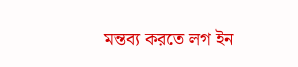মন্তব্য করতে লগ ইন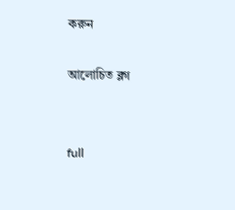করুন

আলোচিত ব্লগ


full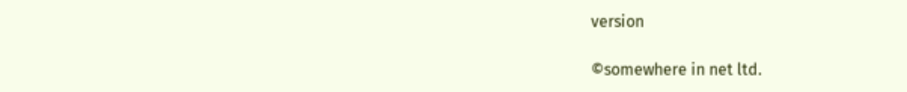version

©somewhere in net ltd.